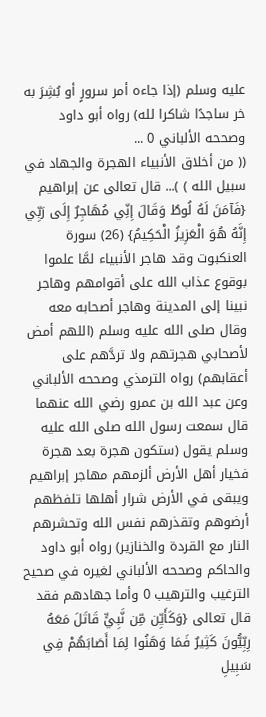عليه وسلم (إذا جاءه أمر سرورٍ أو بُشِرَ به خر ساجدًا شاكرا لله) رواه أبو داود وصححه الألباني 0 ...
(( من أخلاق الأنبياء الهجرة والجهاد في سبيل الله ) )... قال تعالى عن إبراهيم {فَآمَنَ لَهُ لُوطٌ وَقَالَ إِنِّي مُهَاجِرٌ إِلَى رَبِّي إِنَّهُ هُوَ الْعَزِيزُ الْحَكِيمُ} (26) سورة العنكبوت وقد هاجر الأنبياء لمَّا علموا بوقوع عذاب الله على أقوامهم وهاجر نبينا إلى المدينة وهاجر أصحابه معه وقال صلى الله عليه وسلم (اللهم أمض لأصحابي هجرتهم ولا تردَّهم على أعقابهم) رواه الترمذي وصححه الألباني وعن عبد الله بن عمرو رضي الله عنهما قال سمعت رسول الله صلى الله عليه وسلم يقول (ستكون هجرة بعد هجرة فخيار أهل الأرض ألزمهم مهاجر إبراهيم ويبقى في الأرض شرار أهلها تلفظهم أرضوهم وتقذرهم نفس الله وتحشرهم النار مع القردة والخنازير) رواه أبو داود والحاكم وصححه الألباني لغيره في صحيح الترغيب والترهيب 0 وأما جهادهم فقد قال تعالى {وَكَأَيِّن مِّن نَّبِيٍّ قَاتَلَ مَعَهُ رِبِّيُّونَ كَثِيرٌ فَمَا وَهَنُوا لِمَا أَصَابَهُمْ فِي سَبِيلِ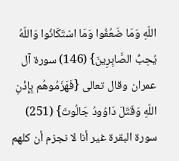اللّهِ وَمَا ضَعُفُوا وَمَا اسْتَكَانُوا وَاللّهُ يُحِبُّ الصَّابِرِينَ} (146) سورة آل عمران وقال تعالى {فَهَزَمُوهُم بِإِذْنِ اللّهِ وَقَتَلَ دَاوُودُ جَالُوتَ} (251) سورة البقرة غير أنا لا نجزم أن كلهم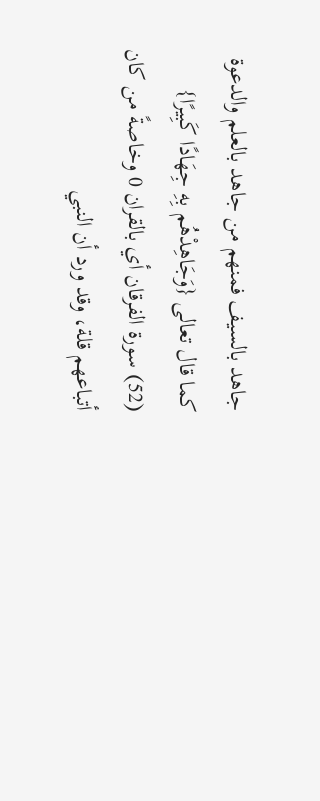جاهد بالسيف فمنهم من جاهد بالعلم والدعوة كما قال تعالى {وَجَاهِدْهُم بِهِ جِهَادًا كَبِيرًا} (52) سورة الفرقان أي بالقران 0 وخاصةً من كان أتباعهم قلة، وقد ورد أن النبي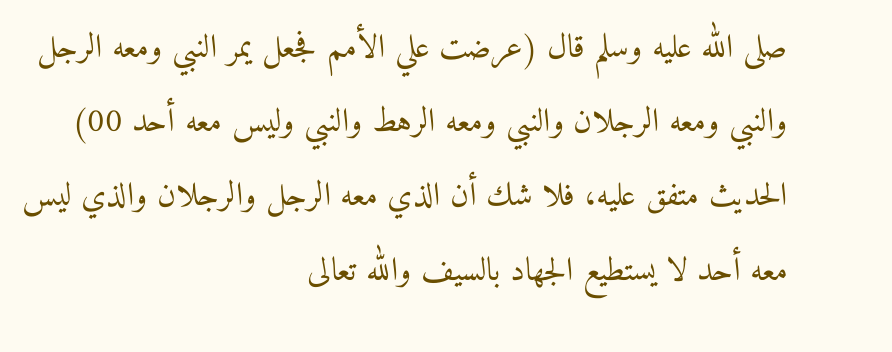صلى الله عليه وسلم قال (عرضت علي الأمم فجعل يمر النبي ومعه الرجل والنبي ومعه الرجلان والنبي ومعه الرهط والنبي وليس معه أحد 00) الحديث متفق عليه، فلا شك أن الذي معه الرجل والرجلان والذي ليس معه أحد لا يستطيع الجهاد بالسيف والله تعالى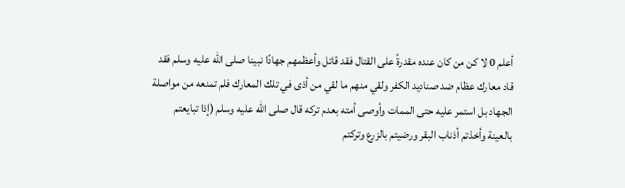أعلم 0 لا كن من كان عنده مقدرةً على القتال فقد قاتل وأعظمهم جهادًا نبينا صلى الله عليه وسلم فقد قاد معارك عظام ضد صناديد الكفر ولقي منهم ما لقي من أذى في تلك المعارك فلم تمنعه من مواصلة الجهاد بل استمر عليه حتى الممات وأوصى أمته بعدم تركه قال صلى الله عليه وسلم (إذا تبايعتم بالعينة وأخذتم أذناب البقر ورضيتم بالزرع وتركتم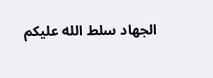الجهاد سلط الله عليكم